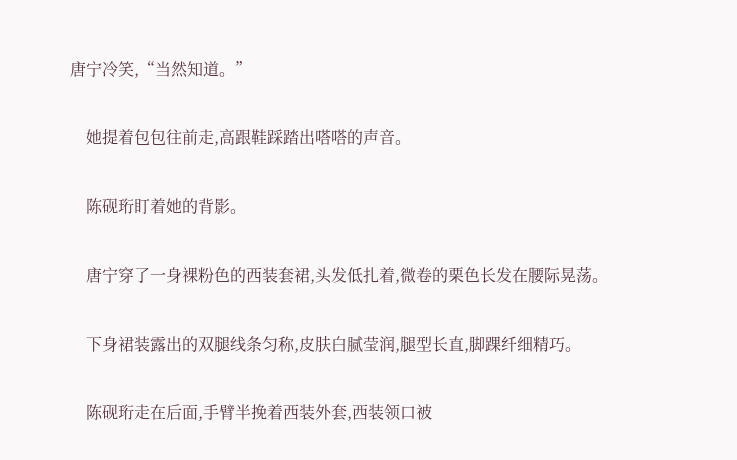唐宁冷笑,“当然知道。”

    她提着包包往前走,高跟鞋踩踏出嗒嗒的声音。

    陈砚珩盯着她的背影。

    唐宁穿了一身裸粉色的西装套裙,头发低扎着,微卷的栗色长发在腰际晃荡。

    下身裙装露出的双腿线条匀称,皮肤白腻莹润,腿型长直,脚踝纤细精巧。

    陈砚珩走在后面,手臂半挽着西装外套,西装领口被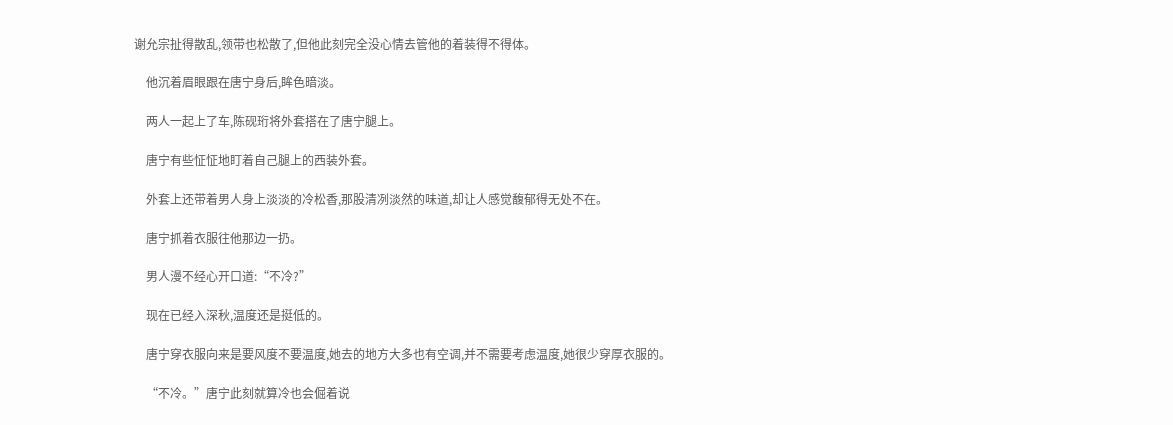谢允宗扯得散乱,领带也松散了,但他此刻完全没心情去管他的着装得不得体。

    他沉着眉眼跟在唐宁身后,眸色暗淡。

    两人一起上了车,陈砚珩将外套搭在了唐宁腿上。

    唐宁有些怔怔地盯着自己腿上的西装外套。

    外套上还带着男人身上淡淡的冷松香,那股清冽淡然的味道,却让人感觉馥郁得无处不在。

    唐宁抓着衣服往他那边一扔。

    男人漫不经心开口道:“不冷?”

    现在已经入深秋,温度还是挺低的。

    唐宁穿衣服向来是要风度不要温度,她去的地方大多也有空调,并不需要考虑温度,她很少穿厚衣服的。

    “不冷。”唐宁此刻就算冷也会倔着说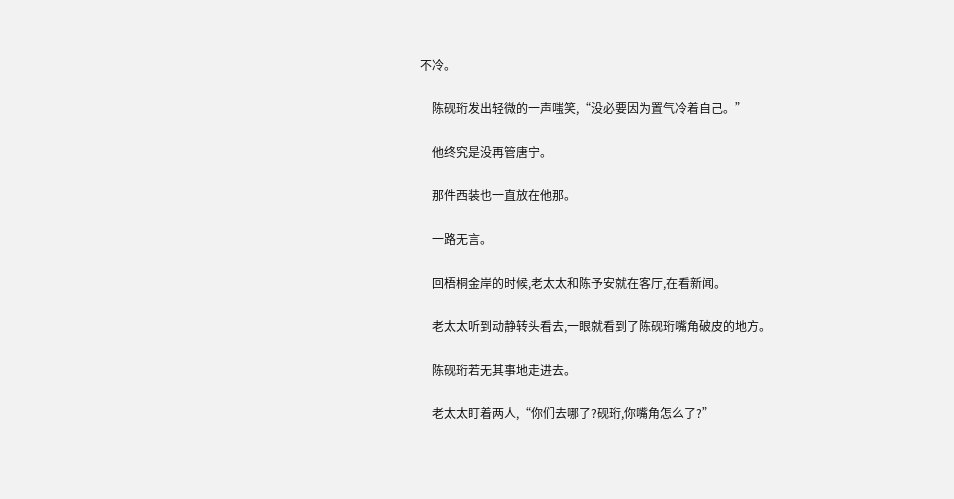不冷。

    陈砚珩发出轻微的一声嗤笑,“没必要因为置气冷着自己。”

    他终究是没再管唐宁。

    那件西装也一直放在他那。

    一路无言。

    回梧桐金岸的时候,老太太和陈予安就在客厅,在看新闻。

    老太太听到动静转头看去,一眼就看到了陈砚珩嘴角破皮的地方。

    陈砚珩若无其事地走进去。

    老太太盯着两人,“你们去哪了?砚珩,你嘴角怎么了?”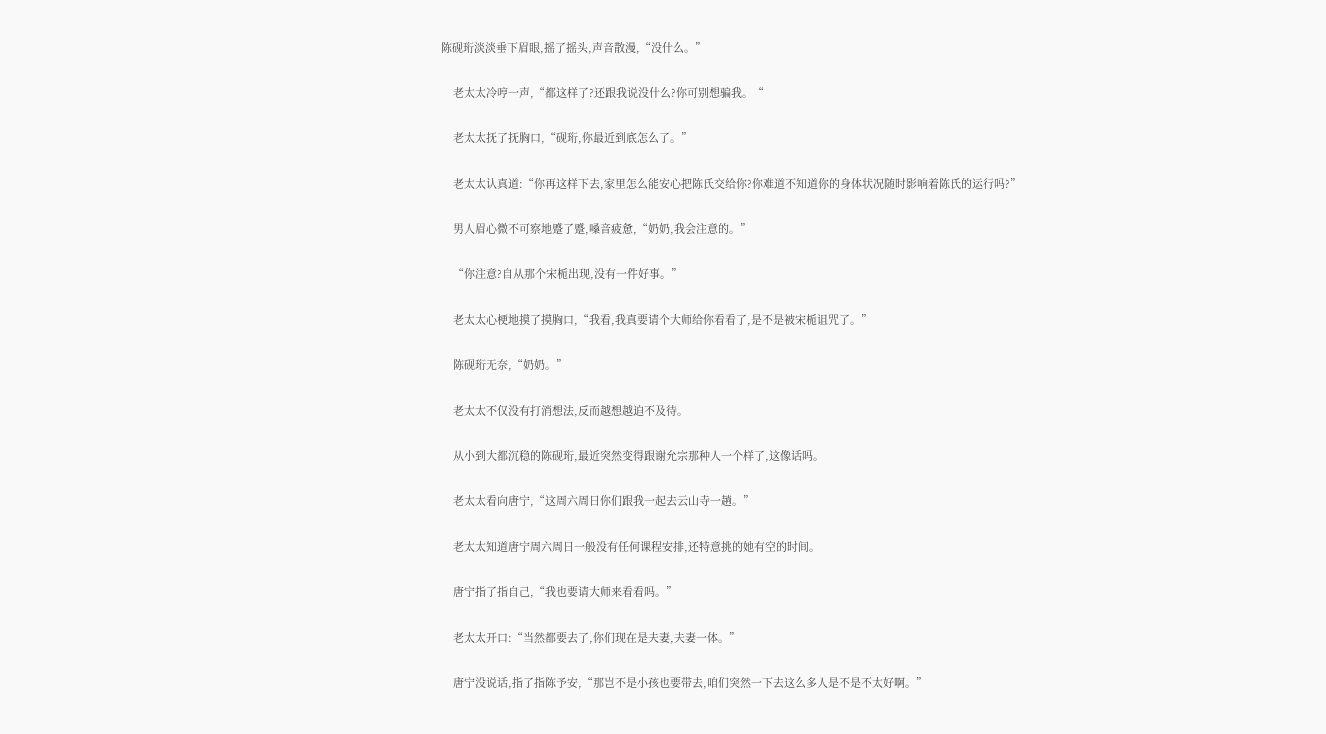陈砚珩淡淡垂下眉眼,摇了摇头,声音散漫,“没什么。”

    老太太冷哼一声,“都这样了?还跟我说没什么?你可别想骗我。“

    老太太抚了抚胸口,“砚珩,你最近到底怎么了。”

    老太太认真道:“你再这样下去,家里怎么能安心把陈氏交给你?你难道不知道你的身体状况随时影响着陈氏的运行吗?”

    男人眉心微不可察地蹙了蹙,嗓音疲惫,“奶奶,我会注意的。”

    “你注意?自从那个宋栀出现,没有一件好事。”

    老太太心梗地摸了摸胸口,“我看,我真要请个大师给你看看了,是不是被宋栀诅咒了。”

    陈砚珩无奈,“奶奶。”

    老太太不仅没有打消想法,反而越想越迫不及待。

    从小到大都沉稳的陈砚珩,最近突然变得跟谢允宗那种人一个样了,这像话吗。

    老太太看向唐宁,“这周六周日你们跟我一起去云山寺一趟。”

    老太太知道唐宁周六周日一般没有任何课程安排,还特意挑的她有空的时间。

    唐宁指了指自己,“我也要请大师来看看吗。”

    老太太开口:“当然都要去了,你们现在是夫妻,夫妻一体。”

    唐宁没说话,指了指陈予安,“那岂不是小孩也要带去,咱们突然一下去这么多人是不是不太好啊。”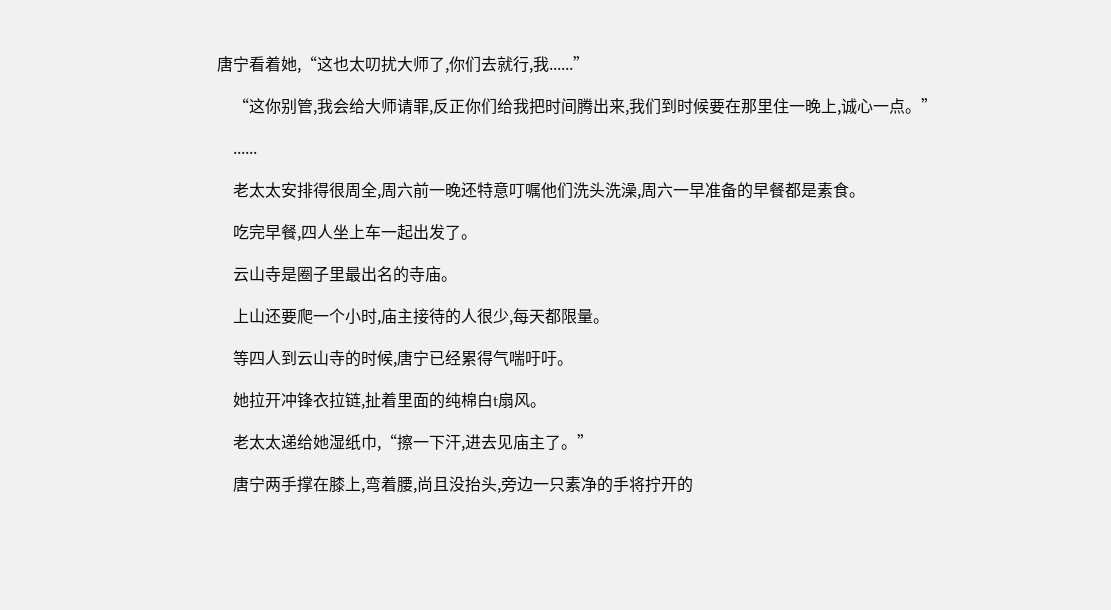唐宁看着她,“这也太叨扰大师了,你们去就行,我......”

    “这你别管,我会给大师请罪,反正你们给我把时间腾出来,我们到时候要在那里住一晚上,诚心一点。”

    ......

    老太太安排得很周全,周六前一晚还特意叮嘱他们洗头洗澡,周六一早准备的早餐都是素食。

    吃完早餐,四人坐上车一起出发了。

    云山寺是圈子里最出名的寺庙。

    上山还要爬一个小时,庙主接待的人很少,每天都限量。

    等四人到云山寺的时候,唐宁已经累得气喘吁吁。

    她拉开冲锋衣拉链,扯着里面的纯棉白t扇风。

    老太太递给她湿纸巾,“擦一下汗,进去见庙主了。”

    唐宁两手撑在膝上,弯着腰,尚且没抬头,旁边一只素净的手将拧开的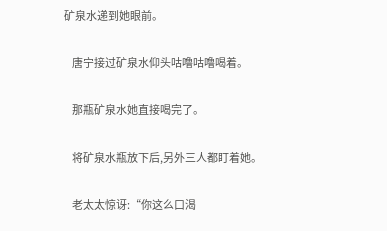矿泉水递到她眼前。

    唐宁接过矿泉水仰头咕噜咕噜喝着。

    那瓶矿泉水她直接喝完了。

    将矿泉水瓶放下后,另外三人都盯着她。

    老太太惊讶:“你这么口渴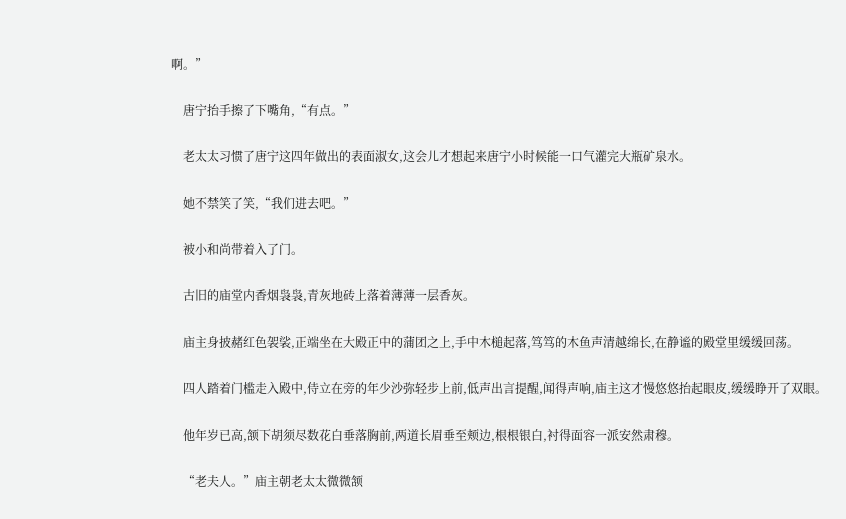啊。”

    唐宁抬手擦了下嘴角,“有点。”

    老太太习惯了唐宁这四年做出的表面淑女,这会儿才想起来唐宁小时候能一口气灌完大瓶矿泉水。

    她不禁笑了笑,“我们进去吧。”

    被小和尚带着入了门。

    古旧的庙堂内香烟袅袅,青灰地砖上落着薄薄一层香灰。

    庙主身披赭红色袈裟,正端坐在大殿正中的蒲团之上,手中木槌起落,笃笃的木鱼声清越绵长,在静谧的殿堂里缓缓回荡。

    四人踏着门槛走入殿中,侍立在旁的年少沙弥轻步上前,低声出言提醒,闻得声响,庙主这才慢悠悠抬起眼皮,缓缓睁开了双眼。

    他年岁已高,颔下胡须尽数花白垂落胸前,两道长眉垂至颊边,根根银白,衬得面容一派安然肃穆。

    “老夫人。”庙主朝老太太微微颔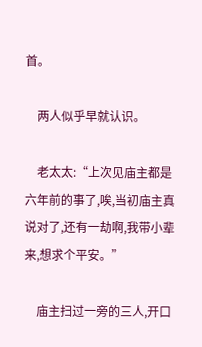首。

    两人似乎早就认识。

    老太太:“上次见庙主都是六年前的事了,唉,当初庙主真说对了,还有一劫啊,我带小辈来,想求个平安。”

    庙主扫过一旁的三人,开口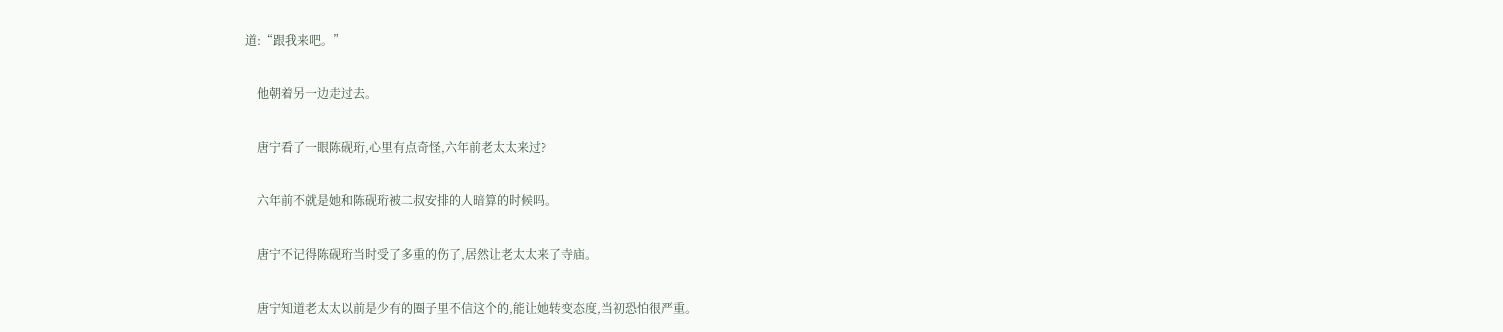道:“跟我来吧。”

    他朝着另一边走过去。

    唐宁看了一眼陈砚珩,心里有点奇怪,六年前老太太来过?

    六年前不就是她和陈砚珩被二叔安排的人暗算的时候吗。

    唐宁不记得陈砚珩当时受了多重的伤了,居然让老太太来了寺庙。

    唐宁知道老太太以前是少有的圈子里不信这个的,能让她转变态度,当初恐怕很严重。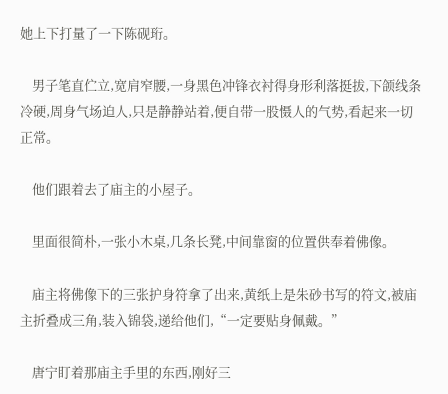她上下打量了一下陈砚珩。

    男子笔直伫立,宽肩窄腰,一身黑色冲锋衣衬得身形利落挺拔,下颌线条冷硬,周身气场迫人,只是静静站着,便自带一股慑人的气势,看起来一切正常。

    他们跟着去了庙主的小屋子。

    里面很简朴,一张小木桌,几条长凳,中间靠窗的位置供奉着佛像。

    庙主将佛像下的三张护身符拿了出来,黄纸上是朱砂书写的符文,被庙主折叠成三角,装入锦袋,递给他们,“一定要贴身佩戴。”

    唐宁盯着那庙主手里的东西,刚好三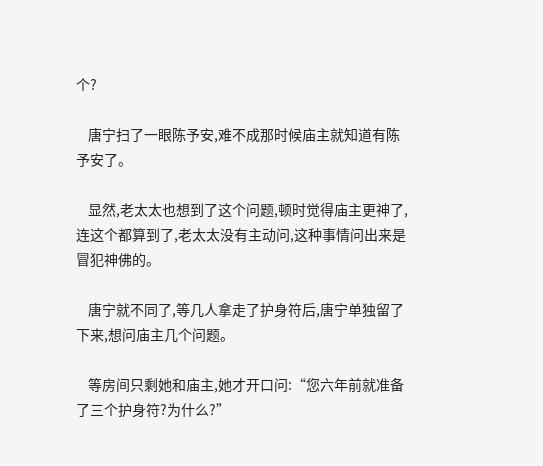个?

    唐宁扫了一眼陈予安,难不成那时候庙主就知道有陈予安了。

    显然,老太太也想到了这个问题,顿时觉得庙主更神了,连这个都算到了,老太太没有主动问,这种事情问出来是冒犯神佛的。

    唐宁就不同了,等几人拿走了护身符后,唐宁单独留了下来,想问庙主几个问题。

    等房间只剩她和庙主,她才开口问:“您六年前就准备了三个护身符?为什么?”